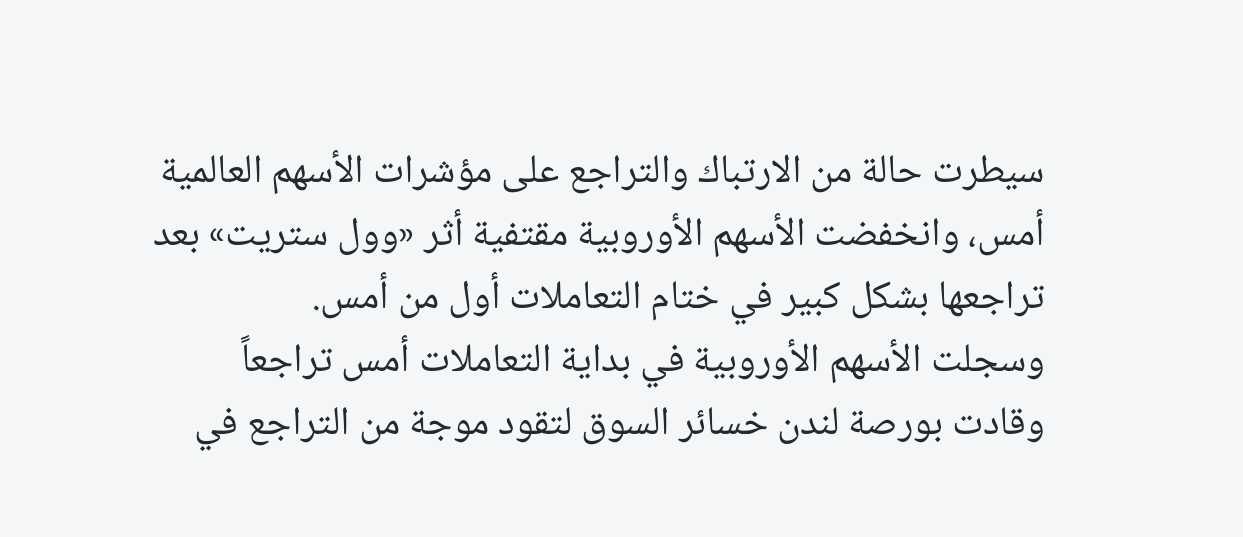سيطرت حالة من الارتباك والتراجع على مؤشرات الأسهم العالمية أمس، وانخفضت الأسهم الأوروبية مقتفية أثر «وول ستريت» بعد تراجعها بشكل كبير في ختام التعاملات أول من أمس.
وسجلت الأسهم الأوروبية في بداية التعاملات أمس تراجعاً وقادت بورصة لندن خسائر السوق لتقود موجة من التراجع في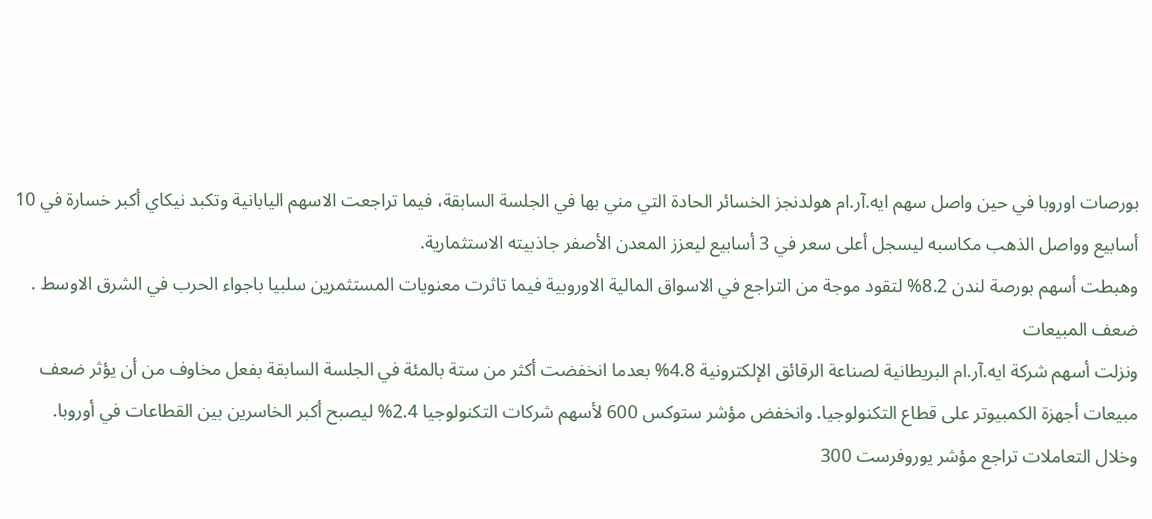بورصات اوروبا في حين واصل سهم ايه.آر.ام هولدنجز الخسائر الحادة التي مني بها في الجلسة السابقة، فيما تراجعت الاسهم اليابانية وتكبد نيكاي أكبر خسارة في 10 أسابيع وواصل الذهب مكاسبه ليسجل أعلى سعر في 3 أسابيع ليعزز المعدن الأصفر جاذبيته الاستثمارية.
وهبطت أسهم بورصة لندن 8.2% لتقود موجة من التراجع في الاسواق المالية الاوروبية فيما تاثرت معنويات المستثمرين سلبيا باجواء الحرب في الشرق الاوسط .
ضعف المبيعات
ونزلت أسهم شركة ايه.آر.ام البريطانية لصناعة الرقائق الإلكترونية 4.8% بعدما انخفضت أكثر من ستة بالمئة في الجلسة السابقة بفعل مخاوف من أن يؤثر ضعف مبيعات أجهزة الكمبيوتر على قطاع التكنولوجيا. وانخفض مؤشر ستوكس 600 لأسهم شركات التكنولوجيا 2.4% ليصبح أكبر الخاسرين بين القطاعات في أوروبا.
وخلال التعاملات تراجع مؤشر يوروفرست 300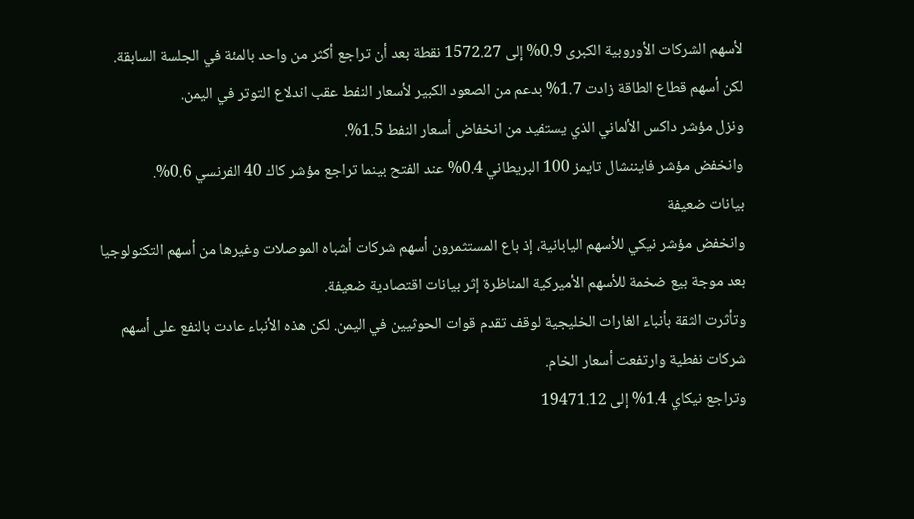لأسهم الشركات الأوروبية الكبرى 0.9% إلى 1572.27 نقطة بعد أن تراجع أكثر من واحد بالمئة في الجلسة السابقة. لكن أسهم قطاع الطاقة زادت 1.7% بدعم من الصعود الكبير لأسعار النفط عقب اندلاع التوتر في اليمن.
ونزل مؤشر داكس الألماني الذي يستفيد من انخفاض أسعار النفط 1.5%.
وانخفض مؤشر فايننشال تايمز 100 البريطاني 0.4% عند الفتح بينما تراجع مؤشر كاك 40 الفرنسي 0.6%.
بيانات ضعيفة
وانخفض مؤشر نيكي للأسهم اليابانية، إذ باع المستثمرون أسهم شركات أشباه الموصلات وغيرها من أسهم التكنولوجيا بعد موجة بيع ضخمة للأسهم الأميركية المناظرة إثر بيانات اقتصادية ضعيفة.
وتأثرت الثقة بأنباء الغارات الخليجية لوقف تقدم قوات الحوثيين في اليمن. لكن هذه الأنباء عادت بالنفع على أسهم شركات نفطية وارتفعت أسعار الخام.
وتراجع نيكاي 1.4% إلى 19471.12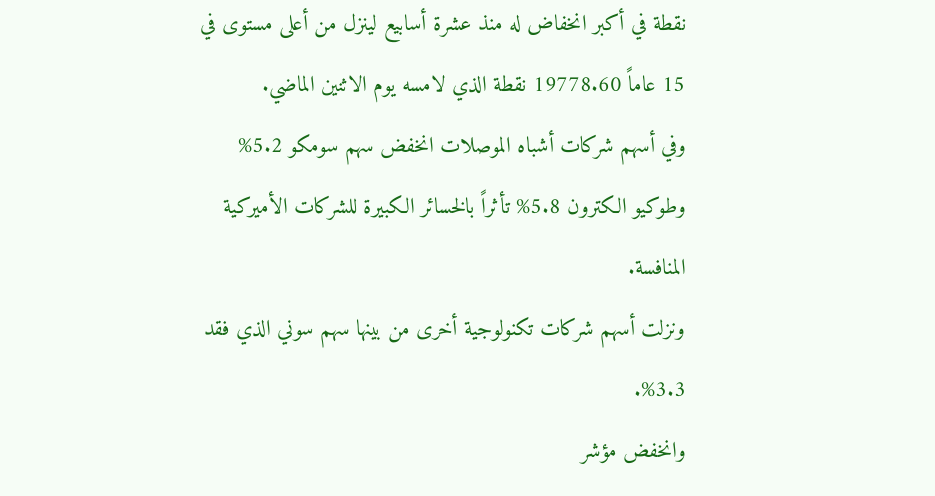نقطة في أكبر انخفاض له منذ عشرة أسابيع لينزل من أعلى مستوى في 15 عاماً 19778.60 نقطة الذي لامسه يوم الاثنين الماضي.
وفي أسهم شركات أشباه الموصلات انخفض سهم سومكو 5.2% وطوكيو الكترون 5.8% تأثراً بالخسائر الكبيرة للشركات الأميركية المنافسة.
ونزلت أسهم شركات تكنولوجية أخرى من بينها سهم سوني الذي فقد 3.3%.
وانخفض مؤشر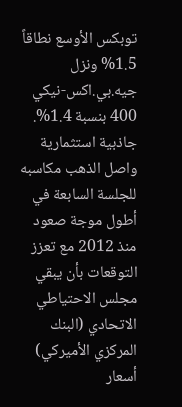توبكس الأوسع نطاقاً 1.5% ونزل جيه.بي.اكس-نيكي 400 بنسبة 1.4%.
جاذبية استثمارية
واصل الذهب مكاسبه للجلسة السابعة في أطول موجة صعود منذ 2012 مع تعزز التوقعات بأن يبقي مجلس الاحتياطي الاتحادي (البنك المركزي الأميركي) أسعار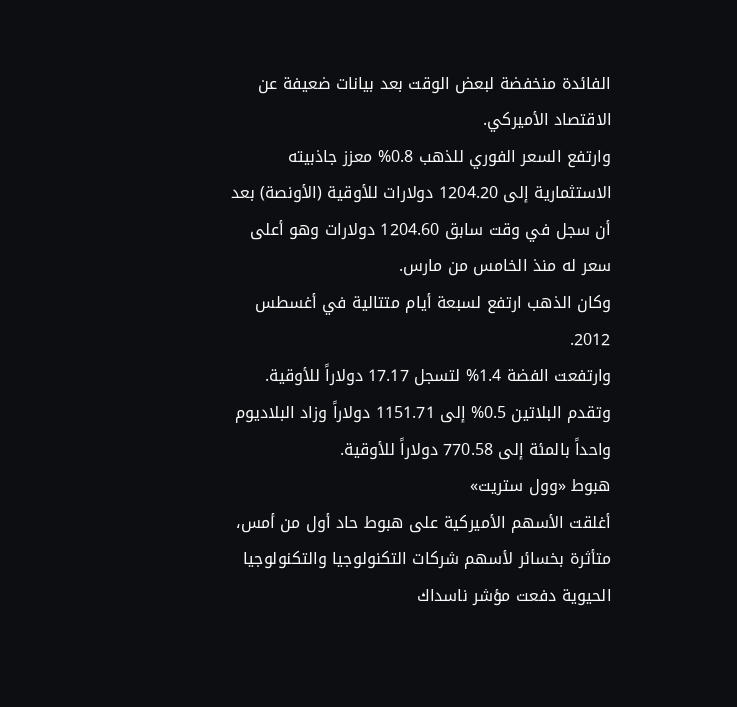الفائدة منخفضة لبعض الوقت بعد بيانات ضعيفة عن الاقتصاد الأميركي.
وارتفع السعر الفوري للذهب 0.8% معزز جاذبيته الاستثمارية إلى 1204.20 دولارات للأوقية (الأونصة) بعد أن سجل في وقت سابق 1204.60 دولارات وهو أعلى سعر له منذ الخامس من مارس.
وكان الذهب ارتفع لسبعة أيام متتالية في أغسطس 2012.
وارتفعت الفضة 1.4% لتسجل 17.17 دولاراً للأوقية.
وتقدم البلاتين 0.5% إلى 1151.71 دولاراً وزاد البلاديوم واحداً بالمئة إلى 770.58 دولاراً للأوقية.
هبوط «وول ستريت»
أغلقت الأسهم الأميركية على هبوط حاد أول من أمس، متأثرة بخسائر لأسهم شركات التكنولوجيا والتكنولوجيا الحيوية دفعت مؤشر ناسداك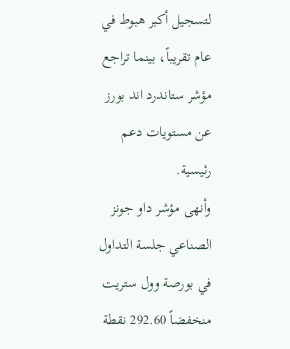لتسجيل أكبر هبوط في عام تقريباً، بينما تراجع مؤشر ستاندرد اند بورز عن مستويات دعم رئيسية.
وأنهى مؤشر داو جونز الصناعي جلسة التداول في بورصة وول ستريت منخفضاً 292.60 نقطة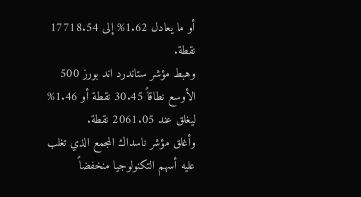أو ما يعادل 1.62% إلى 17718.54 نقطة.
وهبط مؤشر ستاندرد اند بورز 500 الأوسع نطاقاً 30.45 نقطة أو 1.46% ليغلق عند 2061.05 نقطة.
وأغلق مؤشر ناسداك المجمع الذي تغلب عليه أسهم التكنولوجيا منخفضاً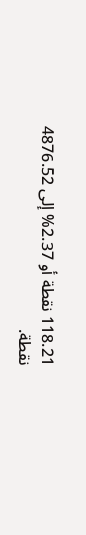118.21 نقطة أو 2.37% إلى 4876.52 نقطة.